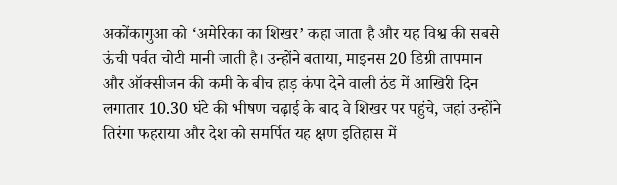अकोंकागुआ को ‘अमेरिका का शिखर’ कहा जाता है और यह विश्व की सबसे ऊंची पर्वत चोटी मानी जाती है। उन्होंने बताया, माइनस 20 डिग्री तापमान और ऑक्सीजन की कमी के बीच हाड़ कंपा देने वाली ठंड में आखिरी दिन लगातार 10.30 घंटे की भीषण चढ़ाई के बाद वे शिखर पर पहुंचे, जहां उन्होंने तिरंगा फहराया और देश को समर्पित यह क्षण इतिहास में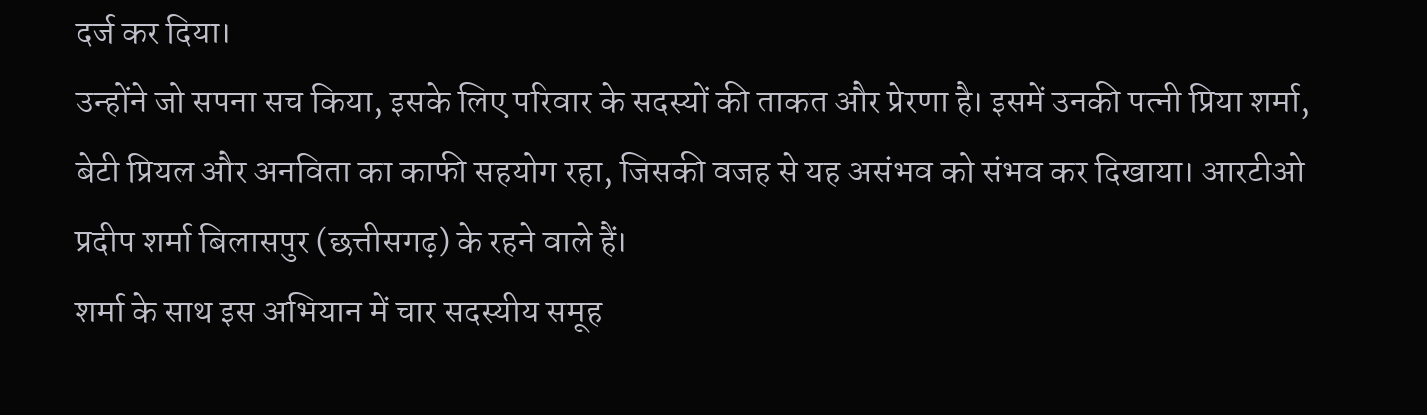दर्ज कर दिया।
उन्होंने जो सपना सच किया, इसके लिए परिवार के सदस्यों की ताकत और प्रेरणा है। इसमें उनकी पत्नी प्रिया शर्मा, बेटी प्रियल और अनविता का काफी सहयोग रहा, जिसकी वजह से यह असंभव को संभव कर दिखाया। आरटीओ प्रदीप शर्मा बिलासपुर (छत्तीसगढ़) के रहने वाले हैं।
शर्मा के साथ इस अभियान में चार सदस्यीय समूह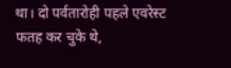था। दो पर्वतारोही पहले एवरेस्ट फतह कर चुके थे,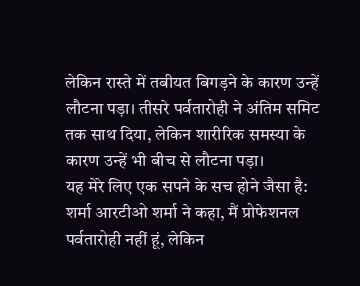लेकिन रास्ते में तबीयत बिगड़ने के कारण उन्हें लौटना पड़ा। तीसरे पर्वतारोही ने अंतिम समिट तक साथ दिया, लेकिन शारीरिक समस्या के कारण उन्हें भी बीच से लौटना पड़ा।
यह मेरे लिए एक सपने के सच होने जैसा है: शर्मा आरटीओ शर्मा ने कहा, मैं प्रोफेशनल पर्वतारोही नहीं हूं, लेकिन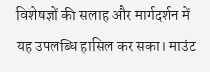विशेषज्ञों की सलाह और मार्गदर्शन में यह उपलब्धि हासिल कर सका। माउंट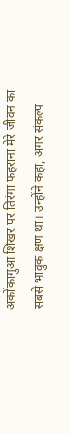अकोंकागुआ शिखर पर तिरंगा फहराना मेरे जीवन का सबसे भावुक क्षण था। उन्होंने कहा, अगर संकल्प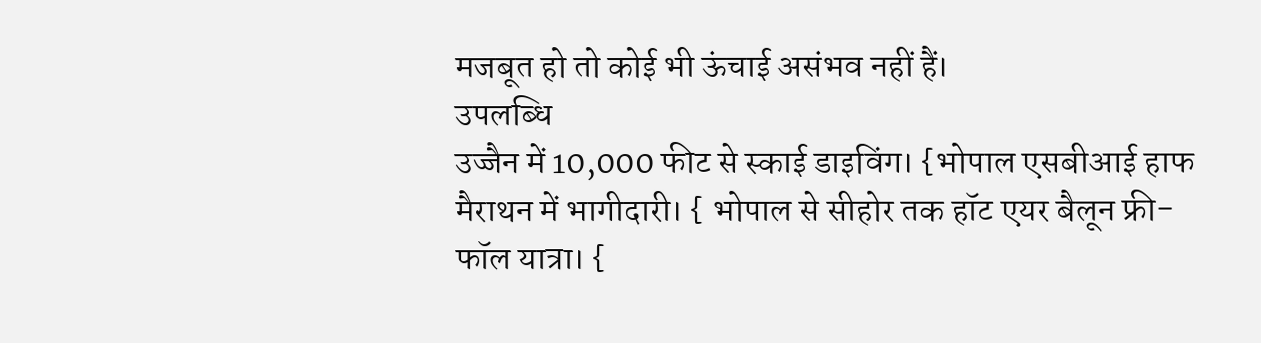मजबूत हो तो कोई भी ऊंचाई असंभव नहीं हैं।
उपलब्धि
उज्जैन में 10,000 फीट से स्काई डाइविंग। {भोपाल एसबीआई हाफ मैराथन में भागीदारी। { भोपाल से सीहोर तक हॉट एयर बैलून फ्री-फॉल यात्रा। {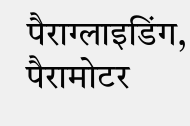पैराग्लाइडिंग, पैरामोटर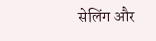सेलिंग और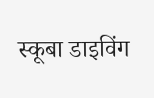स्कूबा डाइविंग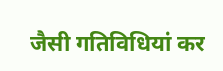जैसी गतिविधियां कर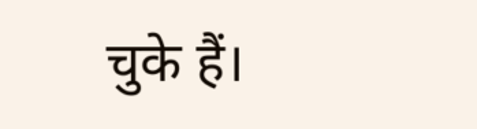चुके हैं।